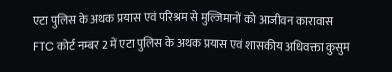एटा पुलिस के अथक प्रयास एवं परिश्रम से मुल्जिमानों को आजीवन कारावास
FTC कोर्ट नम्बर 2 में एटा पुलिस के अथक प्रयास एवं शासकीय अधिवक्ता कुसुम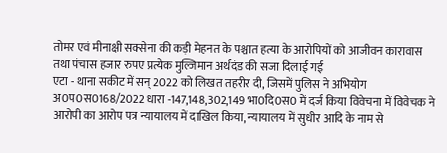तोमर एवं मीनाक्षी सक्सेना की कड़ी मेहनत के पश्चात हत्या के आरोपियों को आजीवन कारावास तथा पंचास हजार रुपए प्रत्येक मुल्जिमान अर्थदंड की सजा दिलाई गई
एटा - थाना सकीट में सन् 2022 को लिखत तहरीर दी, जिसमें पुलिस ने अभियोग अ0प0स0168/2022 धारा -147,148,302,149 भा0दि0स0 में दर्ज किया विवेचना में विवेचक ने आरोपी का आरोप पत्र न्यायालय में दाखिल किया, न्यायालय में सुधीर आदि के नाम से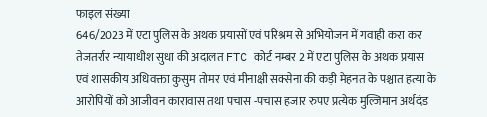फाइल संख्या
646/2023 में एटा पुलिस के अथक प्रयासों एवं परिश्रम से अभियोजन में गवाही करा कर तेजतर्रार न्यायाधीश सुधा की अदालत FTC कोर्ट नम्बर 2 में एटा पुलिस के अथक प्रयास एवं शासकीय अधिवक्ता कुसुम तोमर एवं मीनाक्षी सक्सेना की कड़ी मेहनत के पश्चात हत्या के आरोपियों को आजीवन कारावास तथा पचास -पचास हजार रुपए प्रत्येक मुल्जिमान अर्थदंड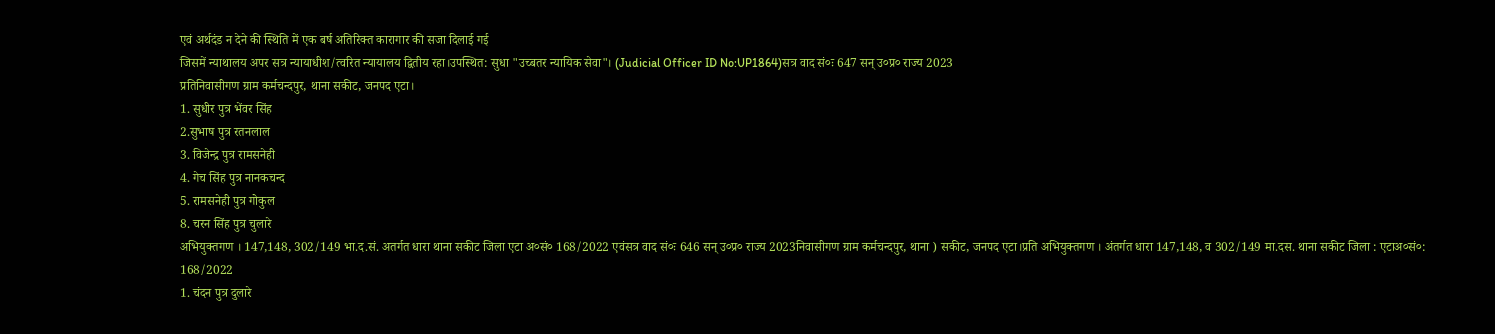एवं अर्थदंड न देने की स्थिति में एक बर्ष अतिरिक्त कारागार की सजा दिलाई गई
जिसमें न्याथालय अपर सत्र न्यायाधीश/त्वरित न्यायालय द्वितीय रहा।उपस्थित: सुधा "उच्बतर न्यायिक सेवा"। (Judicial Officer ID No:UP1864)सत्र वाद सं०ः 647 सन् उ०प्र० राज्य 2023
प्रतिनिवासीगण ग्राम कर्मचन्दपुर, थाना सकीट, जनपद एटा।
1. सुधीर पुत्र भेंवर सिंह
2.सुभाष पुत्र रतनलाल
3. विजेन्द्र पुत्र रामसनेही
4. गेच सिंह पुत्र नानकचन्द
5. रामसनेही पुत्र गोकुल
8. चरन सिंह पुत्र चुलारे
अभियुक्तगण । 147,148, 302/149 भा.द.सं. अतर्गत धारा थाना सकीट जिला एटा अ०सं० 168/2022 एवंसत्र वाद सं०ः 646 सन् उ०प्र० राज्य 2023निवासीगण ग्राम कर्मचन्दपुर, थाना ) सकीट, जनपद एटा।प्रति अभियुक्तगण । अंतर्गत धारा 147,148, व 302/149 मा.दस. थाना सकीट जिला : एटाअ०सं०: 168/2022
1. चंदन पुत्र दुलारे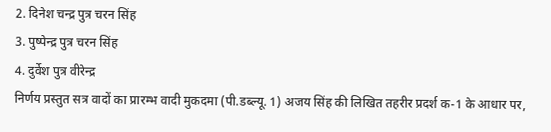2. दिनेश चन्द्र पुत्र चरन सिंह
3. पुष्पेन्द्र पुत्र चरन सिंह
4. दुर्वेश पुत्र वीरेन्द्र
निर्णय प्रस्तुत सत्र वादों का प्रारम्भ वादी मुकदमा (पी.डब्ल्यू. 1) अजय सिंह की लिखित तहरीर प्रदर्श क-1 के आधार पर,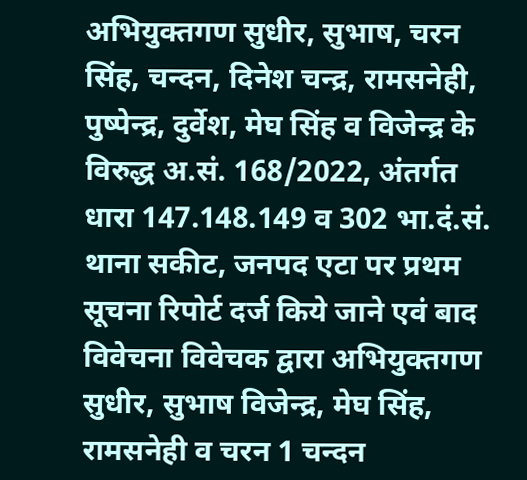अभियुक्तगण सुधीर, सुभाष, चरन सिंह, चन्दन, दिनेश चन्द्र, रामसनेही, पुष्पेन्द्र, दुर्वेश, मेघ सिंह व विजेन्द्र के विरुद्ध अ.सं. 168/2022, अंतर्गत धारा 147.148.149 व 302 भा.दं.सं. थाना सकीट, जनपद एटा पर प्रथम सूचना रिपोर्ट दर्ज किये जाने एवं बाद विवेचना विवेचक द्वारा अभियुक्तगण सुधीर, सुभाष विजेन्द्र, मेघ सिंह, रामसनेही व चरन 1 चन्दन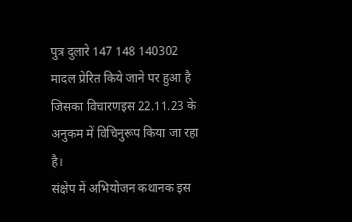पुत्र दुलारे 147 148 140302 मादल प्रेरित किये जाने पर हुआ है जिसका विचारणइस 22.11.23 के अनुकम में विचिनुरूप किया जा रहा है।
संक्षेप में अभियोजन कथानक इस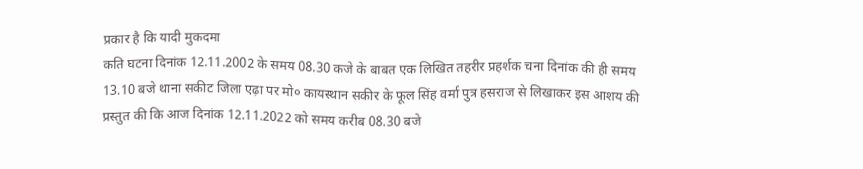प्रकार है कि यादी मुकदमा
कति घटना दिनांक 12.11.2002 के समय 08.30 कजे के बाबत एक लिखित तहरीर प्रहर्शक चना दिनांक की ही समय 13.10 बजे थाना सकीट जिला एढ़ा पर मो० कायस्थान सकीर के फूल सिंह वर्मा पुत्र हसराज से लिखाकर इस आशय की प्रस्तुत की कि आज दिनांक 12.11.2022 को समय करीब 08.30 बजे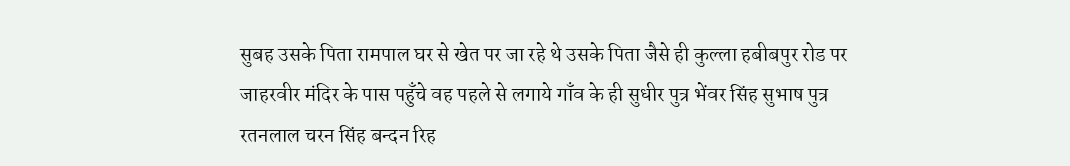सुबह उसके पिता रामपाल घर से खेत पर जा रहे थे उसके पिता जैसे ही कुल्ला हबीबपुर रोड पर जाहरवीर मंदिर के पास पहुँचे वह पहले से लगाये गाँव के ही सुधीर पुत्र भेंवर सिंह सुभाष पुत्र रतनलाल चरन सिंह बन्दन रिह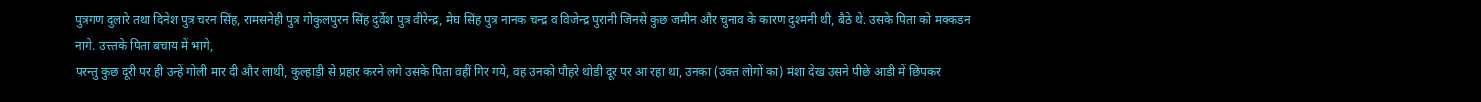पुत्रगण दुलारे तथा दिनेश पुत्र चरन सिंह, रामसनेही पुत्र गोकुलपुरन सिंह दुर्वेश पुत्र वीरेन्द्र, मेघ सिंह पुत्र नानक चन्द्र व विजेन्द्र पुरानी जिनसे कुछ जमीन और चुनाव के कारण दुश्मनी थी, बैठे थे. उसके पिता को मक्कडन नागे. उत्त्तके पिता बचाय में भागे,
परन्तु कुछ दूरी पर ही उन्हें गोली मार दी और लाथी, कुल्हाड़ी से प्रहार करने लगे उसके पिता वहीं गिर गये, वह उनको पौहरे थोडी दूर पर आ रहा था, उनका (उक्त लोगों का) मंशा देख उसने पीछे आडी में छिपकर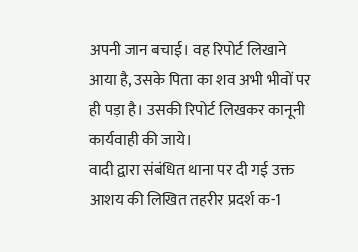अपनी जान बचाई। वह रिपोर्ट लिखाने आया है, उसके पिता का शव अभी भीवों पर ही पड़ा है। उसकी रिपोर्ट लिखकर कानूनी कार्यवाही की जाये।
वादी द्वारा संबंधित थाना पर दी गई उक्त आशय की लिखित तहरीर प्रदर्श क-1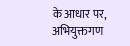के आधार पर, अभियुक्तगण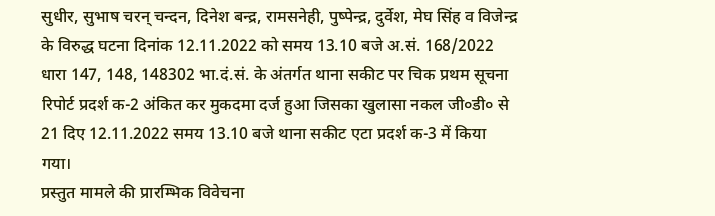सुधीर, सुभाष चरन् चन्दन, दिनेश बन्द्र, रामसनेही, पुष्पेन्द्र, दुर्वेश, मेघ सिंह व विजेन्द्र के विरुद्ध घटना दिनांक 12.11.2022 को समय 13.10 बजे अ.सं. 168/2022 धारा 147, 148, 148302 भा.दं.सं. के अंतर्गत थाना सकीट पर चिक प्रथम सूचना रिपोर्ट प्रदर्श क-2 अंकित कर मुकदमा दर्ज हुआ जिसका खुलासा नकल जी०डी० से 21 दिए 12.11.2022 समय 13.10 बजे थाना सकीट एटा प्रदर्श क-3 में किया गया।
प्रस्तुत मामले की प्रारम्भिक विवेचना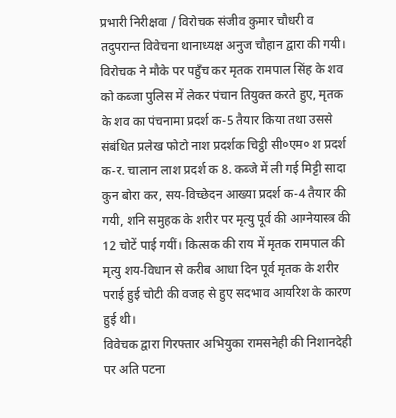प्रभारी निरीक्षवा / विरोचक संजीव कुमार चौधरी व तदुपरान्त विवेचना थानाध्यक्ष अनुज चौहान द्वारा की गयी। विरोचक ने मौके पर पहुँच कर मृतक रामपाल सिंह के शव को कब्जा पुलिस में लेकर पंचान तियुक्त करते हुए, मृतक के शव का पंचनामा प्रदर्श क-5 तैयार किया तथा उससे संबंधित प्रलेख फोटो नाश प्रदर्शक चिट्ठी सी०एम० श प्रदर्श क-र. चालान लाश प्रदर्श क 8. कब्जे में ली गई मिट्टी सादा कुन बोरा कर, सय-विच्छेदन आख्या प्रदर्श क-4 तैयार की गयी, शनि समुहक के शरीर पर मृत्यु पूर्व की आग्नेयास्त्र की 12 चोटें पाई गयीं। कित्सक की राय में मृतक रामपाल की मृत्यु शय-विधान से करीब आधा दिन पूर्व मृतक के शरीर पराई हुई चोटी की वजह से हुए सदभाव आयरिश के कारण हुई थी।
विवेचक द्वारा गिरफ्तार अभियुका रामसनेही की निशानदेही पर अति पटना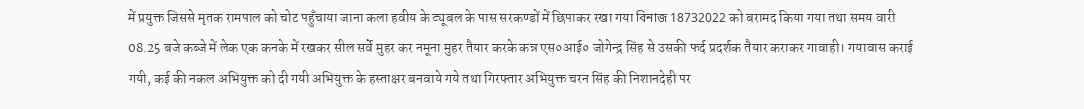में प्रयुक्त जिससे मृतक रामपाल को चोट पहुँचाया जाना कला हवीय के ट्यूबल के पास सरकण्डों में छिपाकर रखा गया বিনাজ 18732022 को बरामद किया गया तथा समय वारी 08.25 बजे कब्जे में लेक एक कनके में रखकर सील सर्वे मुहर कर नमूना मुहर तैयार करके कन्न एस०आई० जोगेन्द्र सिंह से उसकी फर्द प्रदर्शक तैयार कराकर गावाही। गयावास कराई गयी, कई की नकल अभियुक्त को दी गयी अभियुक्त के हस्ताक्षर बनवाये गये तथा गिरफ्तार अभियुक्त चरन सिंह की निशानदेही पर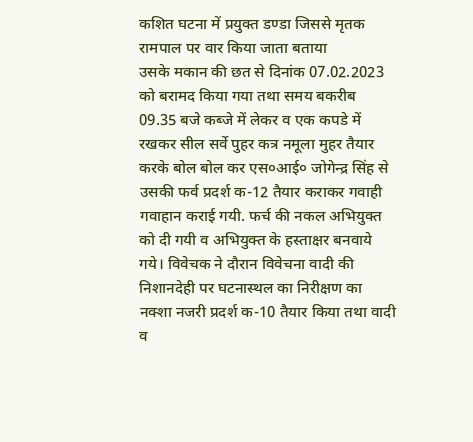कशित घटना में प्रयुक्त डण्डा जिससे मृतक रामपाल पर वार किया जाता बताया
उसके मकान की छत से दिनांक 07.02.2023 को बरामद किया गया तथा समय बकरीब 09.35 बजे कब्जे में लेकर व एक कपडे में रखकर सील सर्वे पुहर कत्र नमूला मुहर तैयार करके बोल बोल कर एस०आई० जोगेन्द्र सिंह से उसकी फर्व प्रदर्श क-12 तैयार कराकर गवाही गवाहान कराई गयी. फर्च की नकल अभियुक्त को दी गयी व अभियुक्त के हस्ताक्षर बनवाये गये। विवेचक ने दौरान विवेचना वादी की निशानदेही पर घटनास्थल का निरीक्षण का नक्शा नजरी प्रदर्श क-10 तैयार किया तथा वादी व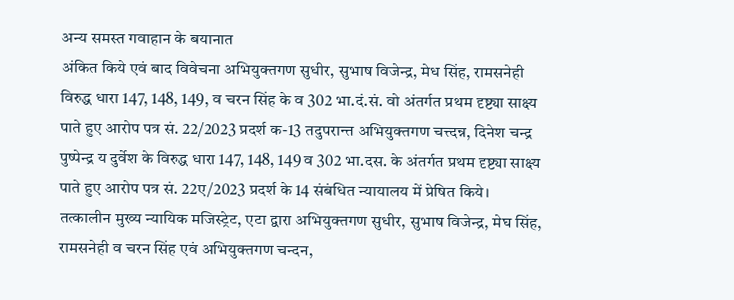अन्य समस्त गवाहान के बयानात
अंकित किये एवं बाद विवेचना अभियुक्तगण सुधीर, सुभाष विजेन्द्र, मेध सिंह, रामसनेही विरुद्ध धारा 147, 148, 149, व चरन सिंह के व 302 भा.दं.सं. वो अंतर्गत प्रथम दृष्ट्या साक्ष्य पाते हुए आरोप पत्र सं. 22/2023 प्रदर्श क-13 तदुपरान्त अभियुक्तगण चत्त्दन्न, दिनेश चन्द्र पुष्पेन्द्र य दुर्वेश के विरुद्ध धारा 147, 148, 149 व 302 भा.दस. के अंतर्गत प्रथम दृष्ट्या साक्ष्य पाते हुए आरोप पत्र सं. 22ए/2023 प्रदर्श के 14 संबंधित न्यायालय में प्रेषित किये।
तत्कालीन मुख्य न्यायिक मजिस्ट्रेट, एटा द्वारा अभियुक्तगण सुधीर, सुभाष विजेन्द्र, मेघ सिंह, रामसनेही व चरन सिंह एवं अभियुक्तगण चन्दन,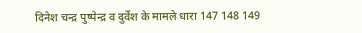दिनेश चन्द्र पुष्पेन्द्र व दुर्वेश के मामले धारा 147 148 149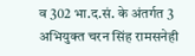व 302 भा.द.सं. के अंतर्गत 3 अभियुक्त चरन सिंह रामसनेही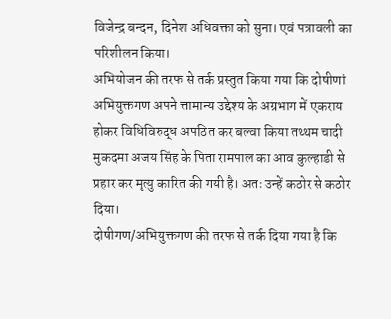विजेन्द्र बन्दन, दिनेश अधिवक्ता को सुना। एवं पत्रावली का परिशीलन किया।
अभियोजन की तरफ से तर्क प्रस्तुत किया गया कि दोषीणां अभियुक्तगण अपने त्तामान्य उद्देश्य के अग्रभाग में एकराय होकर विधिविरुद्ध अपठित कर बल्वा किया तथ्थम चादी मुकदमा अजय सिंह के पिता रामपाल का आव कुल्हाडी से प्रहार कर मृत्यु कारित की गयी है। अतः उन्हें कठोर से कठोर दिया।
दोषीगण/अभियुक्तगण की तरफ से तर्क दिया गया है कि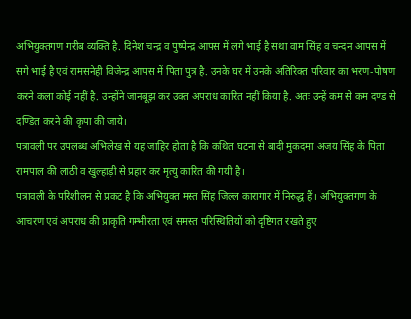अभियुक्तगण गरीब व्यक्ति है. दिनेश चन्द्र व पुष्पेन्द्र आपस में लगे भाई है सथा वाम सिंह व चन्दन आपस में सगे भाई है एवं रामसनेही विजेन्द्र आपस में पिता पुत्र है. उनके घर में उनके अतिरिक्त परिवार का भरण-पोषण करने कला कोई नहीं है. उन्होंने जानबूझ कर उक्त अपराध कारित नहीं किया है. अतः उन्हें कम से कम दण्ड से दण्डित करने की कृपा की जाये।
पत्रावली पर उपलब्ध अभिलेख से यह जाहिर होता है कि कथित घटना से बादी मुकदमा अजय सिंह के पिता रामपाल की लाठी व खुल्हाड़ी से प्रहार कर मृत्यु कारित की गयी है।
पत्रावली के परिशीलन से प्रकट है कि अभियुक्त मस्त सिंह जिल्ल कारागार में निरुद्ध हैं। अभियुक्तगण के आचरण एवं अपराध की प्राकृति गम्भीरता एवं समस्त परिस्थितियों को दृष्टिगत रखते हुए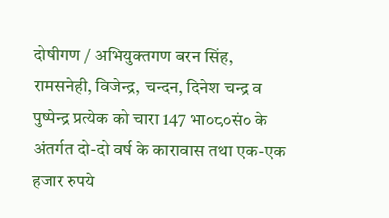दोषीगण / अभियुक्तगण बरन सिंह, रामसनेही, विजेन्द्र, चन्दन, दिनेश चन्द्र व पुष्पेन्द्र प्रत्येक को चारा 147 भा०८०सं० के अंतर्गत दो-दो वर्ष के कारावास तथा एक-एक हजार रुपये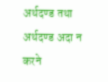अर्थदण्ड तथा अर्थदण्ड अदा न करने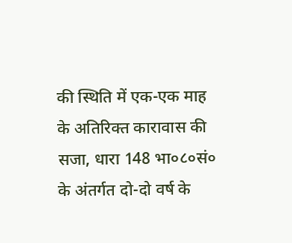की स्थिति में एक-एक माह के अतिरिक्त कारावास की सजा, धारा 148 भा०८०सं० के अंतर्गत दो-दो वर्ष के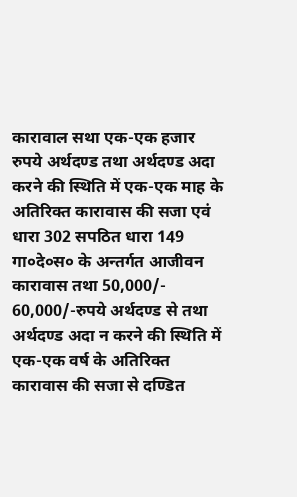कारावाल सथा एक-एक हजार रुपये अर्थदण्ड तथा अर्थदण्ड अदा करने की स्थिति में एक-एक माह के अतिरिक्त कारावास की सजा एवं धारा 302 सपठित धारा 149 गा०दे०स० के अन्तर्गत आजीवन कारावास तथा 50,000/- 60,000/-रुपये अर्थदण्ड से तथा अर्थदण्ड अदा न करने की स्थिति में एक-एक वर्ष के अतिरिक्त कारावास की सजा से दण्डित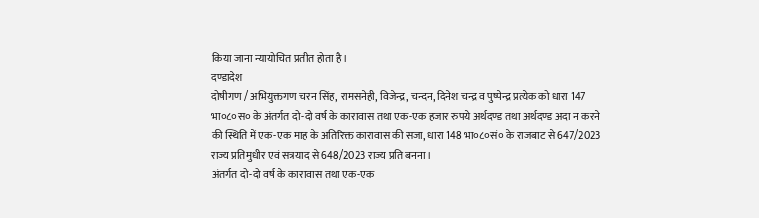किया जाना न्यायोचित प्रतीत होता है।
दण्डादेश
दोषीगण / अभियुक्तगण चरन सिंह, रामसनेही, विजेन्द्र, चन्दन, दिनेश चन्द्र व पुष्पेन्द्र प्रत्येक को धारा 147 भा०८०स० के अंतर्गत दो-दो वर्ष के कारावास तथा एक-एक हजार रुपये अर्थदण्ड तथा अर्थदण्ड अदा न करने की स्थिति में एक-एक माह के अतिरिक्त कारावास की सजा, धारा 148 भा०८०सं० के राजबाट से 647/2023 राज्य प्रतिमुधीर एवं सत्रयाद से 648/2023 राज्य प्रति बनना।
अंतर्गत दो-दो वर्ष के कारावास तथा एक-एक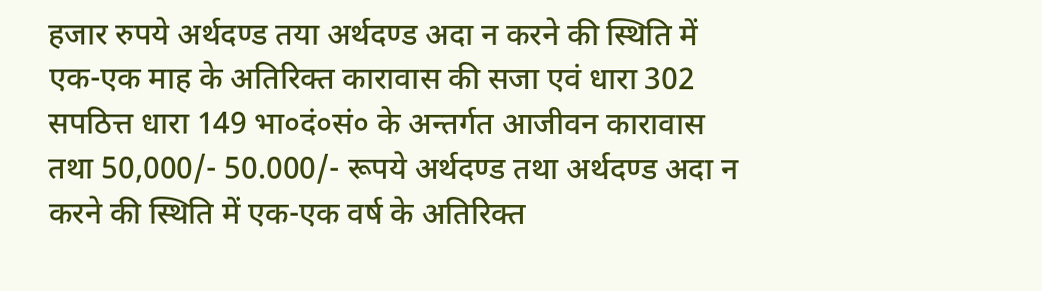हजार रुपये अर्थदण्ड तया अर्थदण्ड अदा न करने की स्थिति में एक-एक माह के अतिरिक्त कारावास की सजा एवं धारा 302 सपठित्त धारा 149 भा०दं०सं० के अन्तर्गत आजीवन कारावास तथा 50,000/- 50.000/- रूपये अर्थदण्ड तथा अर्थदण्ड अदा न करने की स्थिति में एक-एक वर्ष के अतिरिक्त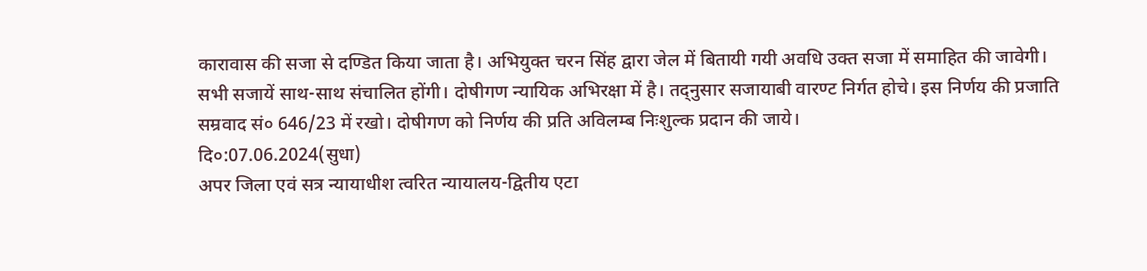कारावास की सजा से दण्डित किया जाता है। अभियुक्त चरन सिंह द्वारा जेल में बितायी गयी अवधि उक्त सजा में समाहित की जावेगी।
सभी सजायें साथ-साथ संचालित होंगी। दोषीगण न्यायिक अभिरक्षा में है। तद्नुसार सजायाबी वारण्ट निर्गत होचे। इस निर्णय की प्रजाति सम्रवाद सं० 646/23 में रखो। दोषीगण को निर्णय की प्रति अविलम्ब निःशुल्क प्रदान की जाये।
दि०:07.06.2024(सुधा)
अपर जिला एवं सत्र न्यायाधीश त्वरित न्यायालय-द्वितीय एटा